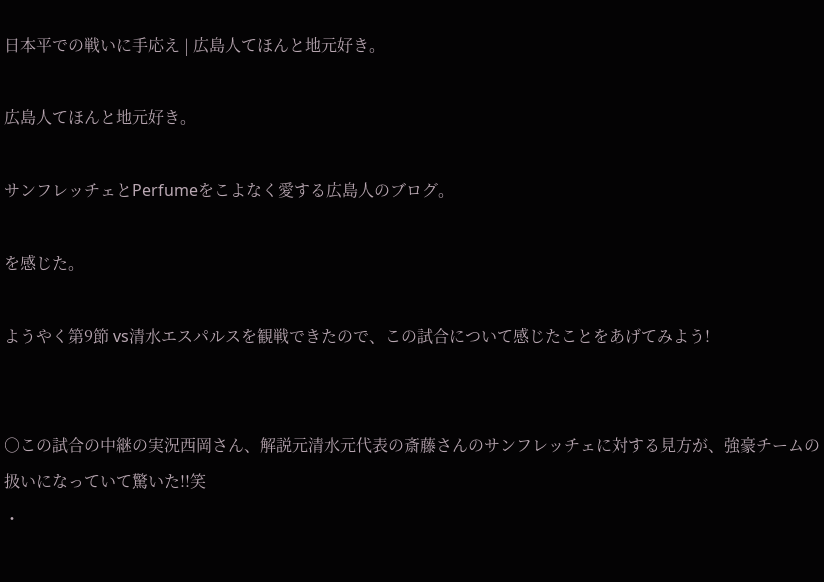日本平での戦いに手応え | 広島人てほんと地元好き。

広島人てほんと地元好き。

サンフレッチェとPerfumeをこよなく愛する広島人のブログ。

を感じた。

ようやく第9節 vs清水エスパルスを観戦できたので、この試合について感じたことをあげてみよう!


○この試合の中継の実況西岡さん、解説元清水元代表の斎藤さんのサンフレッチェに対する見方が、強豪チームの扱いになっていて驚いた!!笑
・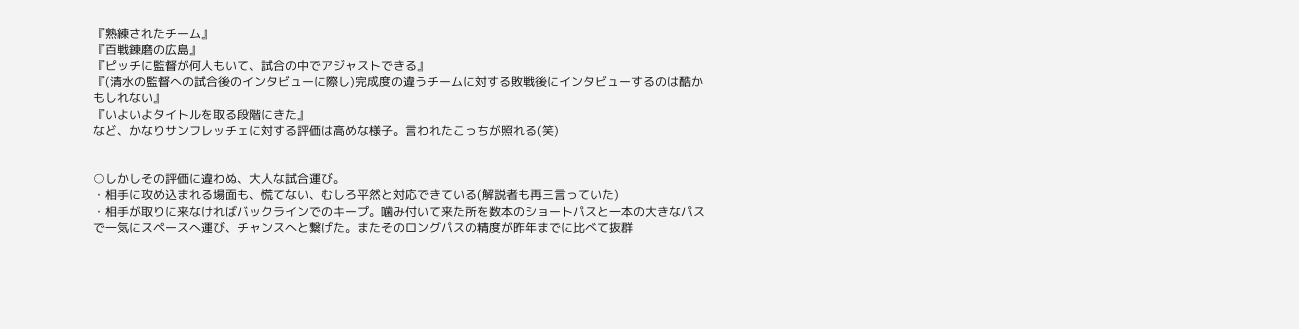『熟練されたチーム』
『百戦錬磨の広島』
『ピッチに監督が何人もいて、試合の中でアジャストできる』
『(清水の監督への試合後のインタビューに際し)完成度の違うチームに対する敗戦後にインタビューするのは酷かもしれない』
『いよいよタイトルを取る段階にきた』
など、かなりサンフレッチェに対する評価は高めな様子。言われたこっちが照れる(笑)


○しかしその評価に違わぬ、大人な試合運び。
・相手に攻め込まれる場面も、慌てない、むしろ平然と対応できている(解説者も再三言っていた)
・相手が取りに来なければバックラインでのキープ。噛み付いて来た所を数本のショートパスと一本の大きなパスで一気にスペースへ運び、チャンスへと繋げた。またそのロングパスの精度が昨年までに比べて抜群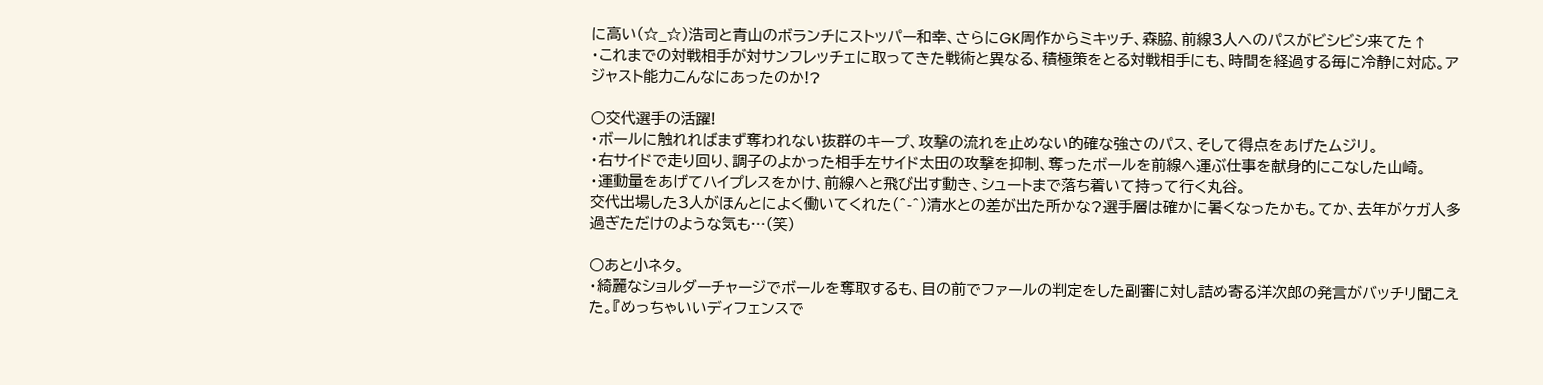に高い(☆_☆)浩司と青山のボランチにストッパー和幸、さらにGK周作からミキッチ、森脇、前線3人へのパスがビシビシ来てた↑
・これまでの対戦相手が対サンフレッチェに取ってきた戦術と異なる、積極策をとる対戦相手にも、時間を経過する毎に冷静に対応。アジャスト能力こんなにあったのか!?

○交代選手の活躍!
・ボールに触れればまず奪われない抜群のキープ、攻撃の流れを止めない的確な強さのパス、そして得点をあげたムジリ。
・右サイドで走り回り、調子のよかった相手左サイド太田の攻撃を抑制、奪ったボールを前線へ運ぶ仕事を献身的にこなした山崎。
・運動量をあげてハイプレスをかけ、前線へと飛び出す動き、シュートまで落ち着いて持って行く丸谷。
交代出場した3人がほんとによく働いてくれた(^-^)清水との差が出た所かな?選手層は確かに暑くなったかも。てか、去年がケガ人多過ぎただけのような気も…(笑)

○あと小ネタ。
・綺麗なショルダーチャージでボールを奪取するも、目の前でファールの判定をした副審に対し詰め寄る洋次郎の発言がバッチリ聞こえた。『めっちゃいいディフェンスで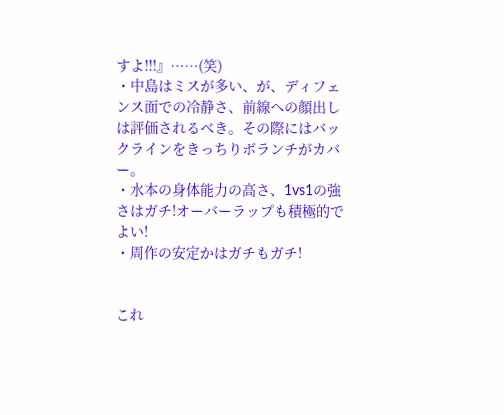すよ!!!』……(笑)
・中島はミスが多い、が、ディフェンス面での冷静さ、前線への顔出しは評価されるべき。その際にはバックラインをきっちりボランチがカバー。
・水本の身体能力の高さ、1vs1の強さはガチ!オーバーラップも積極的でよい!
・周作の安定かはガチもガチ!


これ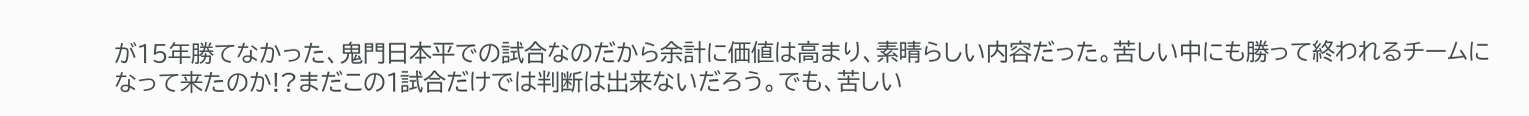が15年勝てなかった、鬼門日本平での試合なのだから余計に価値は高まり、素晴らしい内容だった。苦しい中にも勝って終われるチームになって来たのか!?まだこの1試合だけでは判断は出来ないだろう。でも、苦しい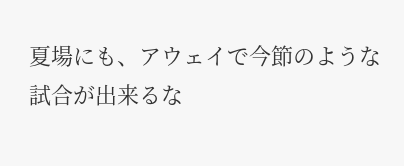夏場にも、アウェイで今節のような試合が出来るな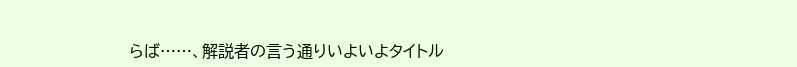らば……、解説者の言う通りいよいよタイトル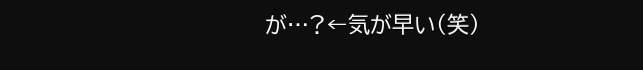が…?←気が早い(笑)